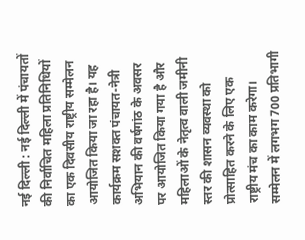नई दिल्ली : नई दिल्ली में पंचायतों की निर्वाचित महिला प्रतिनिधियों का एक दिवसीय राष्ट्रीय सम्मेलन आयोजित किया जा रहा है। यह कार्यक्रम सशक्त पंचायत-नेत्री अभियान की वर्षगांठ के अवसर पर आयोजित किया गया है और महिलाओं के नेतृत्व वाली जमीनी स्तर की शासन व्यवस्था को प्रोत्साहित करने के लिए एक राष्ट्रीय मंच का काम करेगा।
सम्मेलन में लगभग 700 प्रतिभागी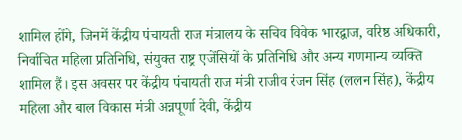शामिल होंगे, जिनमें केंद्रीय पंचायती राज मंत्रालय के सचिव विवेक भारद्वाज, वरिष्ठ अधिकारी, निर्वाचित महिला प्रतिनिधि, संयुक्त राष्ट्र एजेंसियों के प्रतिनिधि और अन्य गणमान्य व्यक्ति शामिल हैं। इस अवसर पर केंद्रीय पंचायती राज मंत्री राजीव रंजन सिंह (ललन सिंह), केंद्रीय महिला और बाल विकास मंत्री अन्नपूर्णा देवी, केंद्रीय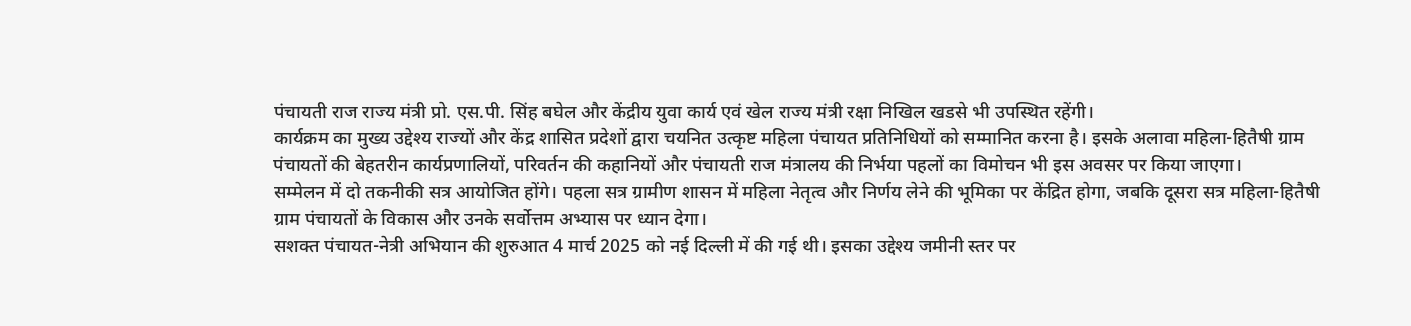पंचायती राज राज्य मंत्री प्रो. एस.पी. सिंह बघेल और केंद्रीय युवा कार्य एवं खेल राज्य मंत्री रक्षा निखिल खडसे भी उपस्थित रहेंगी।
कार्यक्रम का मुख्य उद्देश्य राज्यों और केंद्र शासित प्रदेशों द्वारा चयनित उत्कृष्ट महिला पंचायत प्रतिनिधियों को सम्मानित करना है। इसके अलावा महिला-हितैषी ग्राम पंचायतों की बेहतरीन कार्यप्रणालियों, परिवर्तन की कहानियों और पंचायती राज मंत्रालय की निर्भया पहलों का विमोचन भी इस अवसर पर किया जाएगा।
सम्मेलन में दो तकनीकी सत्र आयोजित होंगे। पहला सत्र ग्रामीण शासन में महिला नेतृत्व और निर्णय लेने की भूमिका पर केंद्रित होगा, जबकि दूसरा सत्र महिला-हितैषी ग्राम पंचायतों के विकास और उनके सर्वोत्तम अभ्यास पर ध्यान देगा।
सशक्त पंचायत-नेत्री अभियान की शुरुआत 4 मार्च 2025 को नई दिल्ली में की गई थी। इसका उद्देश्य जमीनी स्तर पर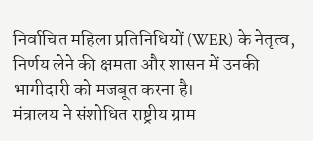निर्वाचित महिला प्रतिनिधियों (WER) के नेतृत्व, निर्णय लेने की क्षमता और शासन में उनकी भागीदारी को मजबूत करना है।
मंत्रालय ने संशोधित राष्ट्रीय ग्राम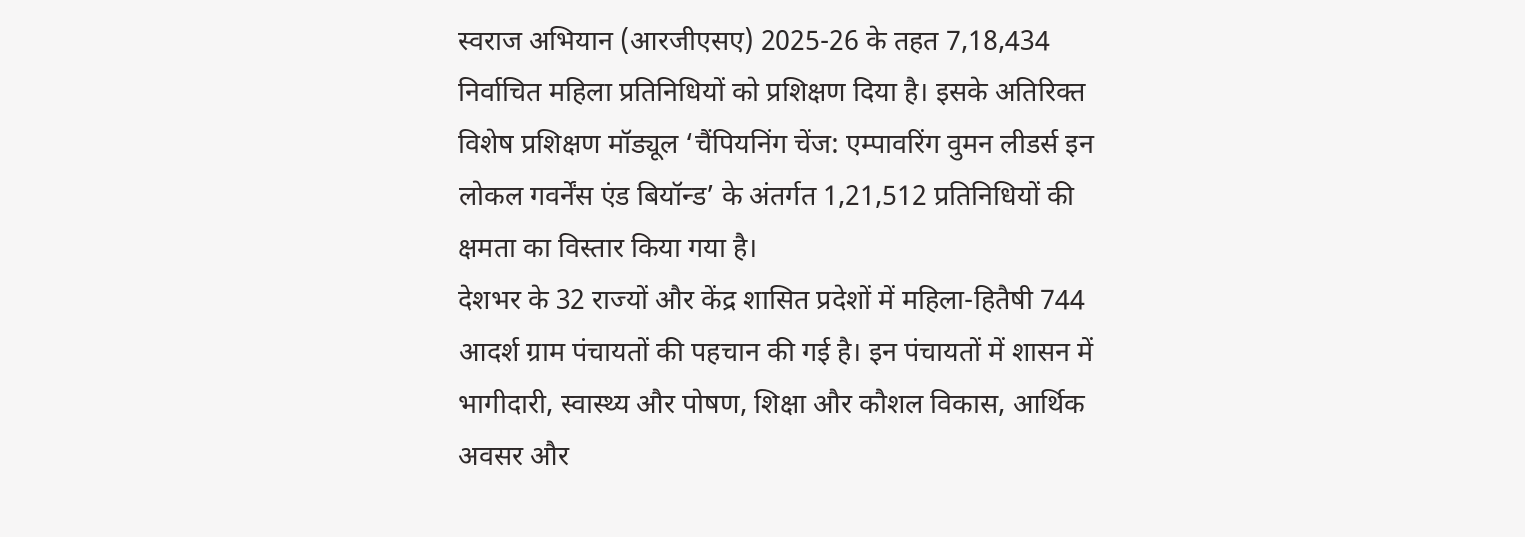स्वराज अभियान (आरजीएसए) 2025-26 के तहत 7,18,434 निर्वाचित महिला प्रतिनिधियों को प्रशिक्षण दिया है। इसके अतिरिक्त विशेष प्रशिक्षण मॉड्यूल ‘चैंपियनिंग चेंज: एम्पावरिंग वुमन लीडर्स इन लोकल गवर्नेंस एंड बियॉन्ड’ के अंतर्गत 1,21,512 प्रतिनिधियों की क्षमता का विस्तार किया गया है।
देशभर के 32 राज्यों और केंद्र शासित प्रदेशों में महिला-हितैषी 744 आदर्श ग्राम पंचायतों की पहचान की गई है। इन पंचायतों में शासन में भागीदारी, स्वास्थ्य और पोषण, शिक्षा और कौशल विकास, आर्थिक अवसर और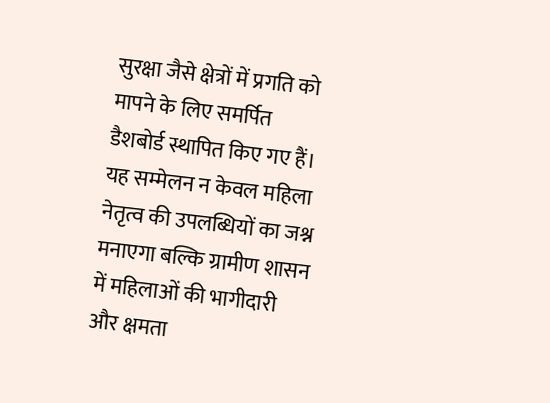सुरक्षा जैसे क्षेत्रों में प्रगति को मापने के लिए समर्पित डैशबोर्ड स्थापित किए गए हैं।
यह सम्मेलन न केवल महिला नेतृत्व की उपलब्धियों का जश्न मनाएगा बल्कि ग्रामीण शासन में महिलाओं की भागीदारी और क्षमता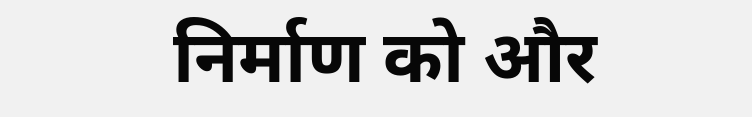निर्माण को और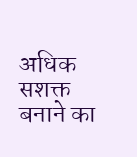अधिक सशक्त बनाने का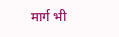मार्ग भी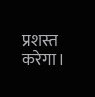प्रशस्त करेगा।